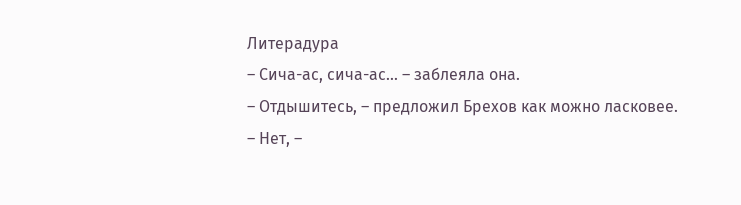Литерадура
– Сича-ас, сича-ас... – заблеяла она.
– Отдышитесь, – предложил Брехов как можно ласковее.
– Нет, –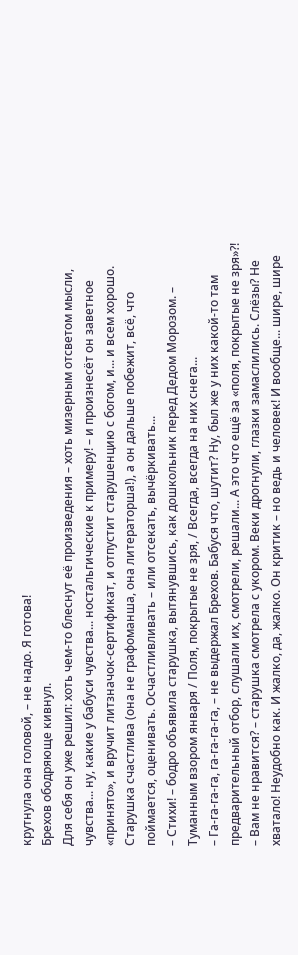крутнула она головой, – не надо. Я готова!
Брехов ободряюще кивнул.
Для себя он уже решил: хоть чем-то блеснут её произведения – хоть мизерным отсветом мысли, чувства... ну, какие у бабуси чувства... ностальгические к примеру! – и произнесёт он заветное «принято», и вручит литзначок-сертификат, и отпустит старушенцию с богом, и... и всем хорошо. Старушка счастлива (она не графоманша, она литераторша!), а он дальше побежит, всё, что поймается, оценивать. Осчастливливать – или отсекать, вычёркивать...
– Стихи! – бодро объявила старушка, вытянувшись, как дошкольник перед Дедом Морозом. – Туманным взором января / Поля, покрытые не зря, / Всегда, всегда на них снега...
– Га-га-га-га, га-га-га-га, – не выдержал Брехов. Бабуся что, шутит? Ну, был же у них какой-то там предварительный отбор, слушали их, смотрели, решали... А это что ещё за «поля, покрытые не зря»?!
– Вам не нравится? – старушка смотрела с укором. Веки дрогнули, глазки замаслились. Слёзы? Не хватало! Неудобно как. И жалко, да, жалко. Он критик – но ведь и человек! И вообще... шире, шире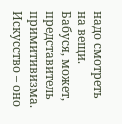надо смотреть на вещи. Бабуся, может, представитель примитивизма. Искусство – оно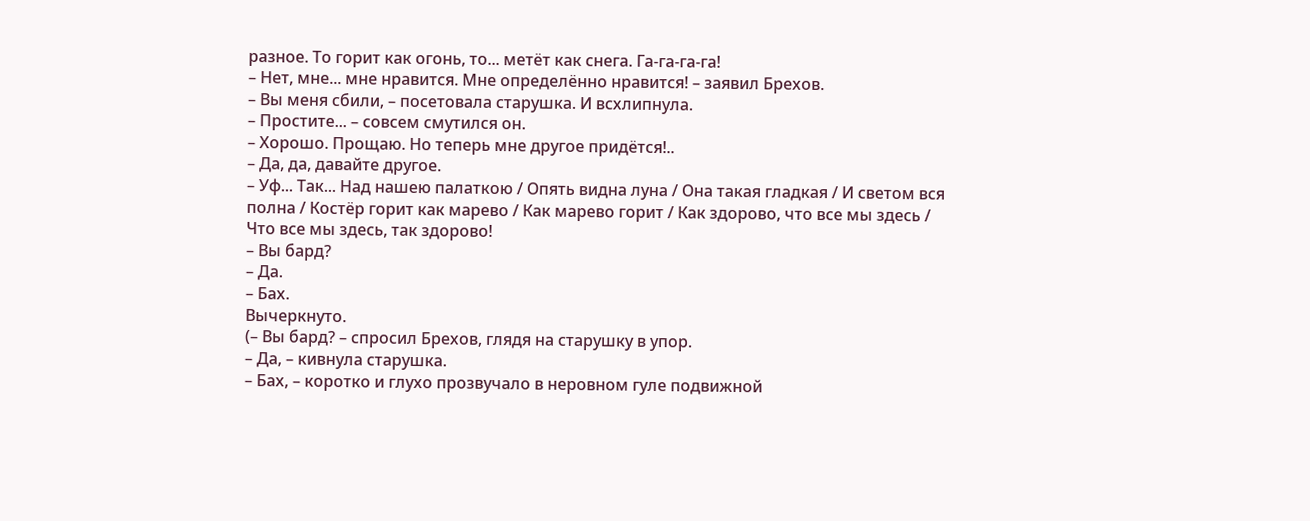разное. То горит как огонь, то... метёт как снега. Га-га-га-га!
– Нет, мне... мне нравится. Мне определённо нравится! – заявил Брехов.
– Вы меня сбили, – посетовала старушка. И всхлипнула.
– Простите... – совсем смутился он.
– Хорошо. Прощаю. Но теперь мне другое придётся!..
– Да, да, давайте другое.
– Уф... Так... Над нашею палаткою / Опять видна луна / Она такая гладкая / И светом вся полна / Костёр горит как марево / Как марево горит / Как здорово, что все мы здесь / Что все мы здесь, так здорово!
– Вы бард?
– Да.
– Бах.
Вычеркнуто.
(– Вы бард? – спросил Брехов, глядя на старушку в упор.
– Да, – кивнула старушка.
– Бах, – коротко и глухо прозвучало в неровном гуле подвижной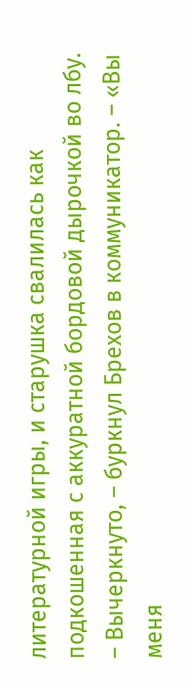литературной игры, и старушка свалилась как подкошенная с аккуратной бордовой дырочкой во лбу.
– Вычеркнуто, – буркнул Брехов в коммуникатор. – «Вы меня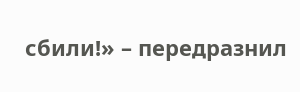сбили!» – передразнил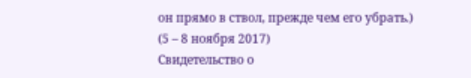он прямо в ствол, прежде чем его убрать.)
(5 – 8 ноября 2017)
Свидетельство о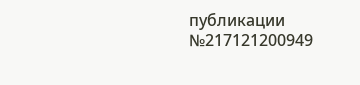публикации №217121200949